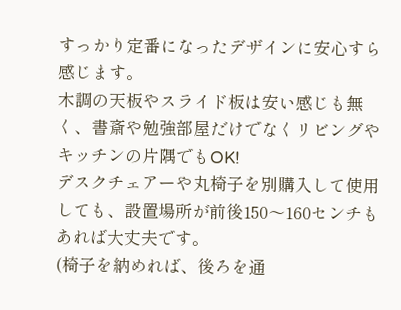すっかり定番になったデザインに安心すら感じます。
木調の天板やスライド板は安い感じも無く、書斎や勉強部屋だけでなくリビングやキッチンの片隅でもOK!
デスクチェアーや丸椅子を別購入して使用しても、設置場所が前後150〜160センチもあれば大丈夫です。
(椅子を納めれば、後ろを通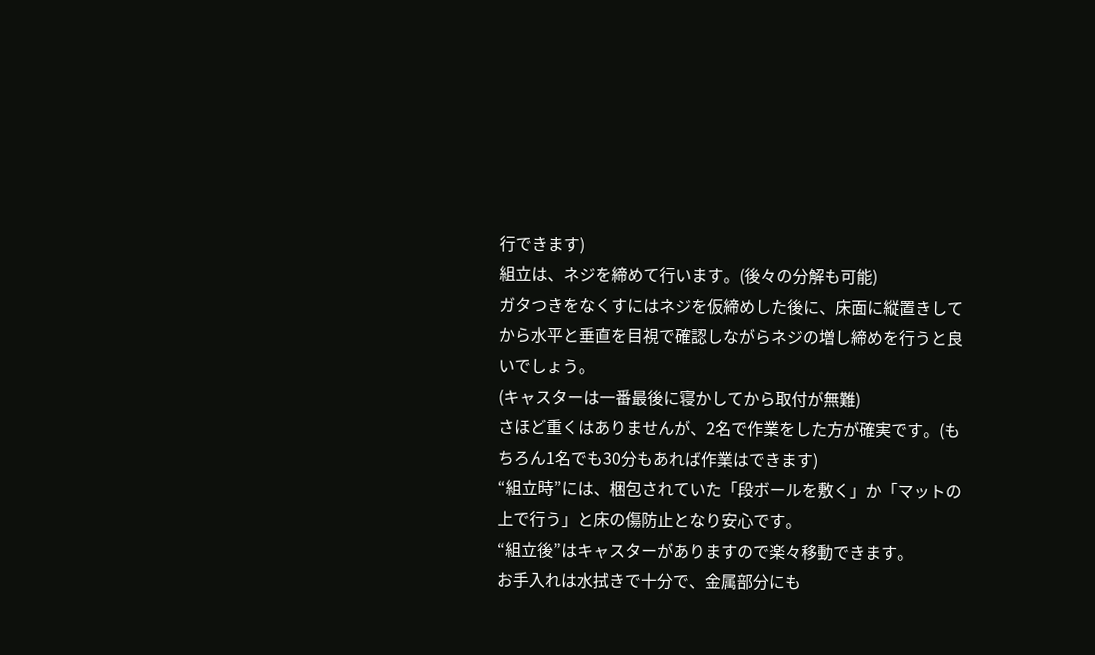行できます)
組立は、ネジを締めて行います。(後々の分解も可能)
ガタつきをなくすにはネジを仮締めした後に、床面に縦置きしてから水平と垂直を目視で確認しながらネジの増し締めを行うと良いでしょう。
(キャスターは一番最後に寝かしてから取付が無難)
さほど重くはありませんが、2名で作業をした方が確実です。(もちろん1名でも30分もあれば作業はできます)
“組立時”には、梱包されていた「段ボールを敷く」か「マットの上で行う」と床の傷防止となり安心です。
“組立後”はキャスターがありますので楽々移動できます。
お手入れは水拭きで十分で、金属部分にも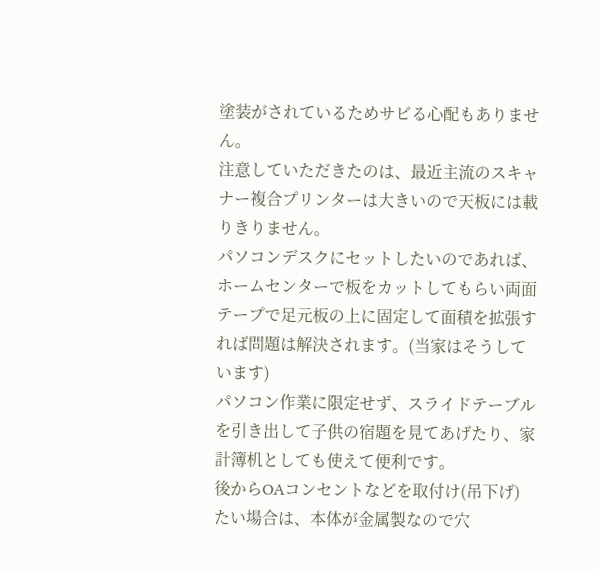塗装がされているためサビる心配もありません。
注意していただきたのは、最近主流のスキャナー複合プリンターは大きいので天板には載りきりません。
パソコンデスクにセットしたいのであれば、ホームセンターで板をカットしてもらい両面テープで足元板の上に固定して面積を拡張すれば問題は解決されます。(当家はそうしています)
パソコン作業に限定せず、スライドテーブルを引き出して子供の宿題を見てあげたり、家計簿机としても使えて便利です。
後からOAコンセントなどを取付け(吊下げ)たい場合は、本体が金属製なので穴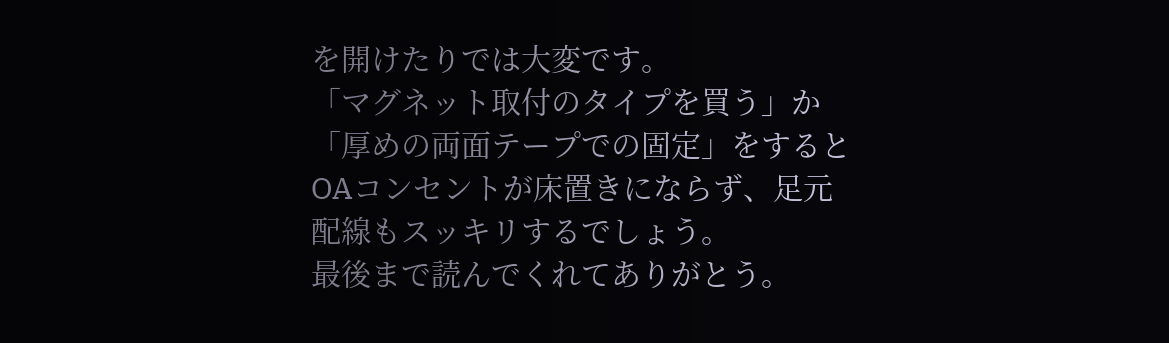を開けたりでは大変です。
「マグネット取付のタイプを買う」か「厚めの両面テープでの固定」をするとOAコンセントが床置きにならず、足元配線もスッキリするでしょう。
最後まで読んでくれてありがとう。